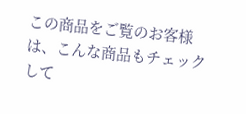この商品をご覧のお客様は、こんな商品もチェックして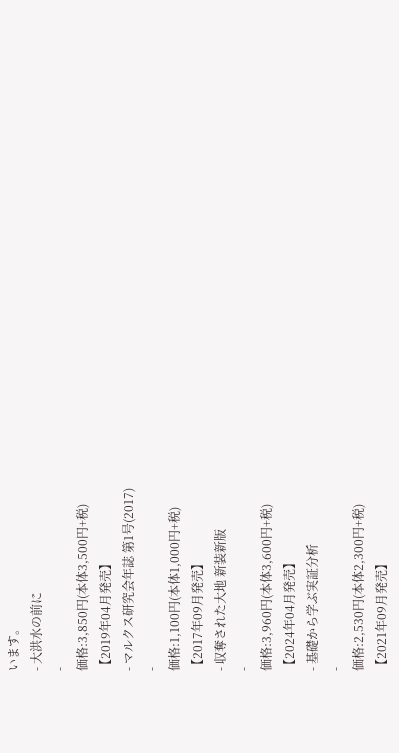います。
- 大洪水の前に
-
価格:3,850円(本体3,500円+税)
【2019年04月発売】
- マルクス研究会年誌 第1号(2017)
-
価格:1,100円(本体1,000円+税)
【2017年09月発売】
- 収奪された大地 新装新版
-
価格:3,960円(本体3,600円+税)
【2024年04月発売】
- 基礎から学ぶ実証分析
-
価格:2,530円(本体2,300円+税)
【2021年09月発売】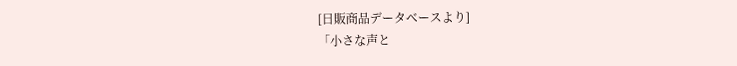[日販商品データベースより]
「小さな声と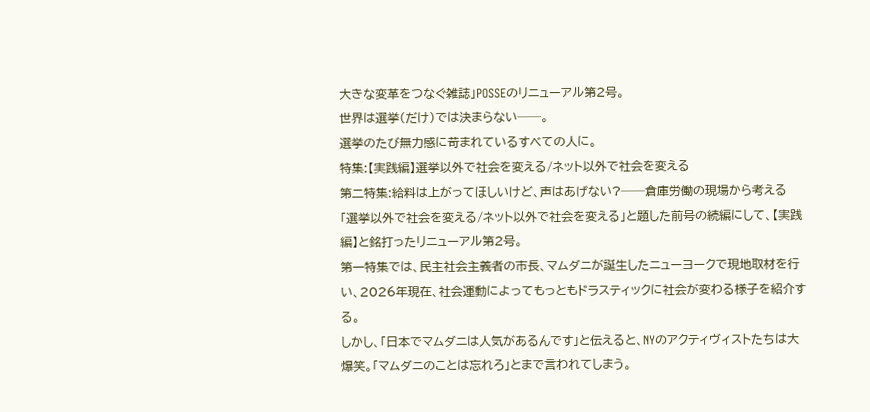大きな変革をつなぐ雑誌」POSSEのリニューアル第2号。
世界は選挙(だけ)では決まらない──。
選挙のたび無力感に苛まれているすべての人に。
特集:【実践編】選挙以外で社会を変える/ネット以外で社会を変える
第二特集:給料は上がってほしいけど、声はあげない?──倉庫労働の現場から考える
「選挙以外で社会を変える/ネット以外で社会を変える」と題した前号の続編にして、【実践編】と銘打ったリニューアル第2号。
第一特集では、民主社会主義者の市長、マムダニが誕生したニューヨークで現地取材を行い、2026年現在、社会運動によってもっともドラスティックに社会が変わる様子を紹介する。
しかし、「日本でマムダニは人気があるんです」と伝えると、NYのアクティヴィストたちは大爆笑。「マムダニのことは忘れろ」とまで言われてしまう。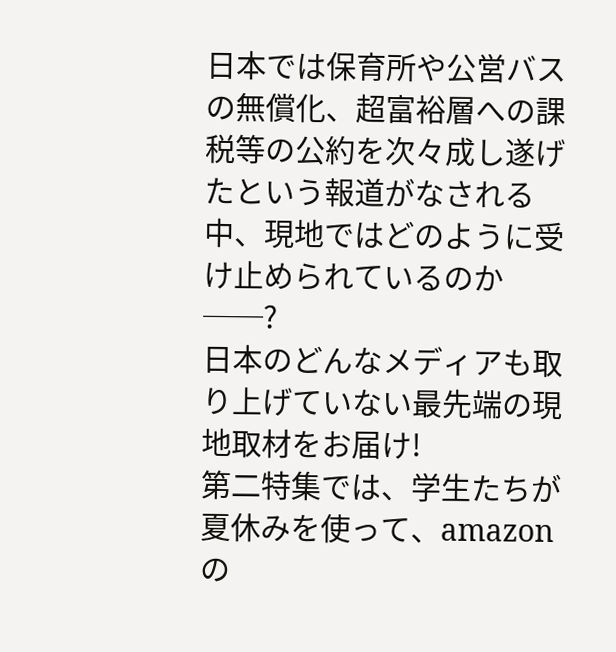日本では保育所や公営バスの無償化、超富裕層への課税等の公約を次々成し遂げたという報道がなされる中、現地ではどのように受け止められているのか──?
日本のどんなメディアも取り上げていない最先端の現地取材をお届け!
第二特集では、学生たちが夏休みを使って、amazonの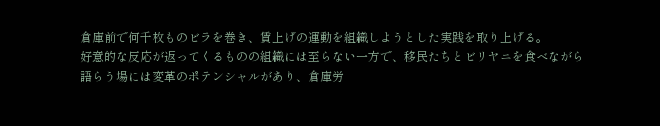倉庫前で何千枚ものビラを巻き、賃上げの運動を組織しようとした実践を取り上げる。
好意的な反応が返ってくるものの組織には至らない一方で、移民たちとビリヤニを食べながら語らう場には変革のポテンシャルがあり、倉庫労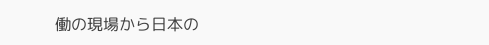働の現場から日本の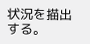状況を描出する。